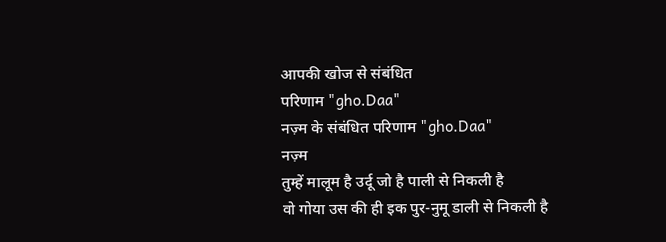आपकी खोज से संबंधित
परिणाम "gho.Daa"
नज़्म के संबंधित परिणाम "gho.Daa"
नज़्म
तुम्हें मालूम है उर्दू जो है पाली से निकली है
वो गोया उस की ही इक पुर-नुमू डाली से निकली है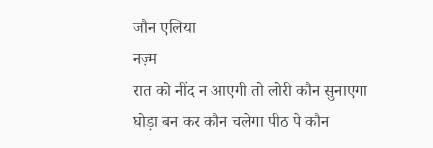जौन एलिया
नज़्म
रात को नींद न आएगी तो लोरी कौन सुनाएगा
घोड़ा बन कर कौन चलेगा पीठ पे कौन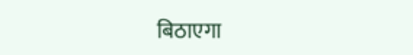बिठाएगा